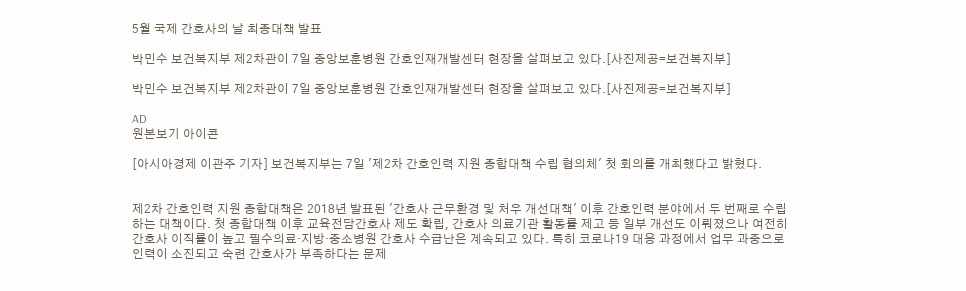5월 국제 간호사의 날 최종대책 발표

박민수 보건복지부 제2차관이 7일 중앙보훈병원 간호인재개발센터 현장을 살펴보고 있다.[사진제공=보건복지부]

박민수 보건복지부 제2차관이 7일 중앙보훈병원 간호인재개발센터 현장을 살펴보고 있다.[사진제공=보건복지부]

AD
원본보기 아이콘

[아시아경제 이관주 기자] 보건복지부는 7일 '제2차 간호인력 지원 종합대책 수립 협의체' 첫 회의를 개최했다고 밝혔다.


제2차 간호인력 지원 종합대책은 2018년 발표된 '간호사 근무환경 및 처우 개선대책' 이후 간호인력 분야에서 두 번째로 수립하는 대책이다. 첫 종합대책 이후 교육전담간호사 제도 확립, 간호사 의료기관 활동률 제고 등 일부 개선도 이뤄졌으나 여전히 간호사 이직률이 높고 필수의료·지방·중소병원 간호사 수급난은 계속되고 있다. 특히 코로나19 대응 과정에서 업무 과중으로 인력이 소진되고 숙련 간호사가 부족하다는 문제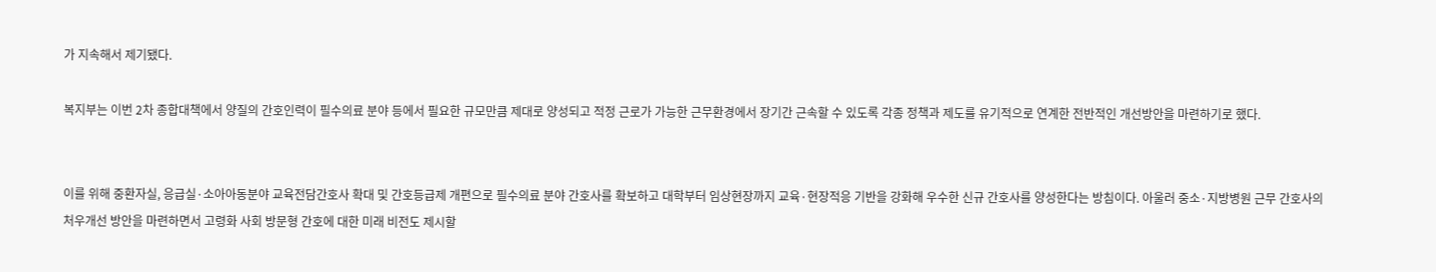가 지속해서 제기됐다.

복지부는 이번 2차 종합대책에서 양질의 간호인력이 필수의료 분야 등에서 필요한 규모만큼 제대로 양성되고 적정 근로가 가능한 근무환경에서 장기간 근속할 수 있도록 각종 정책과 제도를 유기적으로 연계한 전반적인 개선방안을 마련하기로 했다.


이를 위해 중환자실, 응급실·소아아동분야 교육전담간호사 확대 및 간호등급제 개편으로 필수의료 분야 간호사를 확보하고 대학부터 임상현장까지 교육·현장적응 기반을 강화해 우수한 신규 간호사를 양성한다는 방침이다. 아울러 중소·지방병원 근무 간호사의 처우개선 방안을 마련하면서 고령화 사회 방문형 간호에 대한 미래 비전도 제시할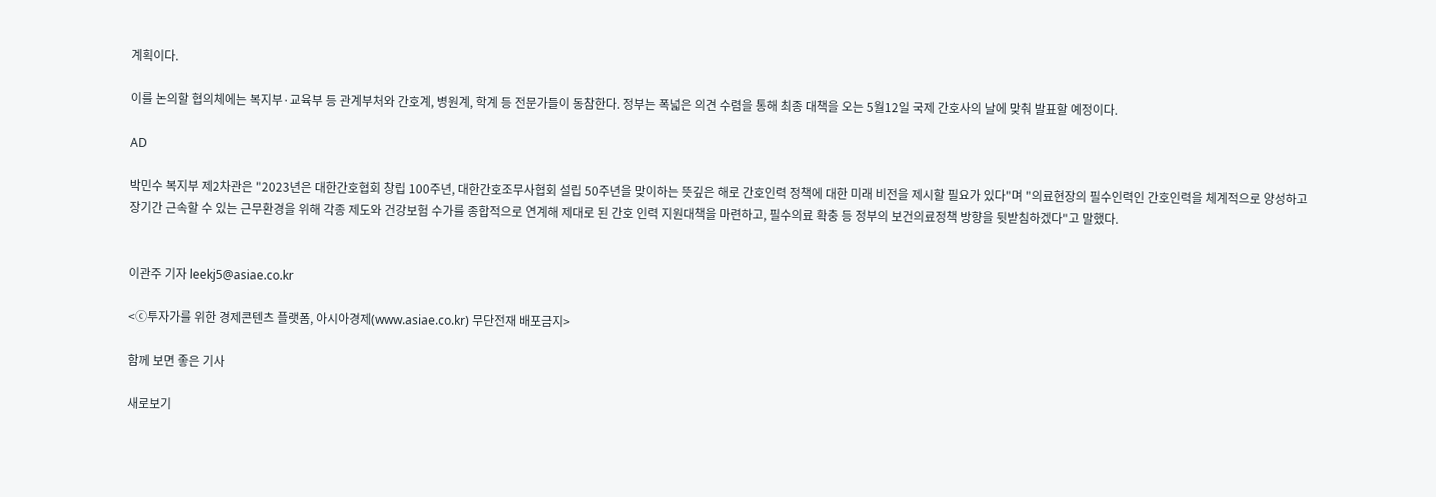계획이다.

이를 논의할 협의체에는 복지부·교육부 등 관계부처와 간호계, 병원계, 학계 등 전문가들이 동참한다. 정부는 폭넓은 의견 수렴을 통해 최종 대책을 오는 5월12일 국제 간호사의 날에 맞춰 발표할 예정이다.

AD

박민수 복지부 제2차관은 "2023년은 대한간호협회 창립 100주년, 대한간호조무사협회 설립 50주년을 맞이하는 뜻깊은 해로 간호인력 정책에 대한 미래 비전을 제시할 필요가 있다"며 "의료현장의 필수인력인 간호인력을 체계적으로 양성하고 장기간 근속할 수 있는 근무환경을 위해 각종 제도와 건강보험 수가를 종합적으로 연계해 제대로 된 간호 인력 지원대책을 마련하고, 필수의료 확충 등 정부의 보건의료정책 방향을 뒷받침하겠다"고 말했다.


이관주 기자 leekj5@asiae.co.kr

<ⓒ투자가를 위한 경제콘텐츠 플랫폼, 아시아경제(www.asiae.co.kr) 무단전재 배포금지>

함께 보면 좋은 기사

새로보기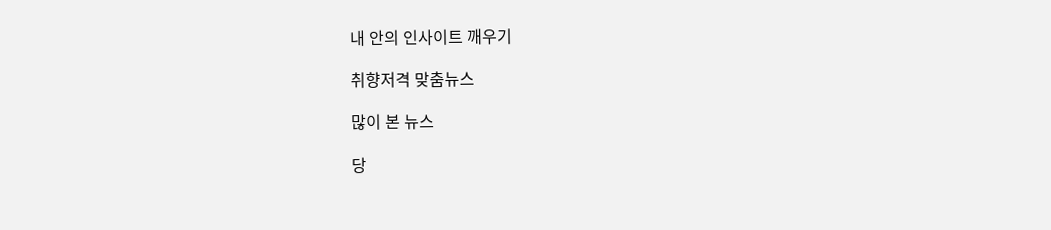내 안의 인사이트 깨우기

취향저격 맞춤뉴스

많이 본 뉴스

당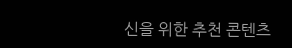신을 위한 추천 콘텐츠